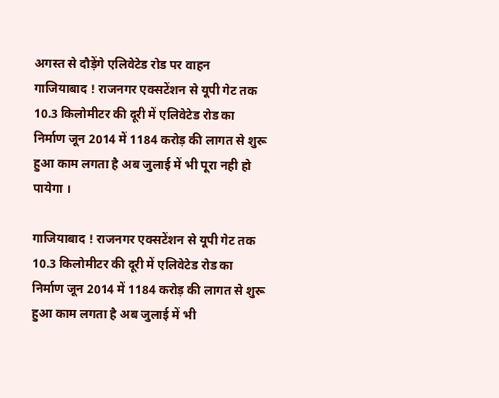अगस्त से दौड़ेंगे एलिवेटेड रोड पर वाहन
गाजियाबाद ! राजनगर एक्सटेंशन से यूपी गेट तक 10.3 किलोमीटर की दूरी में एलिवेटेड रोड का निर्माण जून 2014 में 1184 करोड़ की लागत से शुरू हुआ काम लगता है अब जुलाई में भी पूरा नही हो पायेगा ।

गाजियाबाद ! राजनगर एक्सटेंशन से यूपी गेट तक 10.3 किलोमीटर की दूरी में एलिवेटेड रोड का निर्माण जून 2014 में 1184 करोड़ की लागत से शुरू हुआ काम लगता है अब जुलाई में भी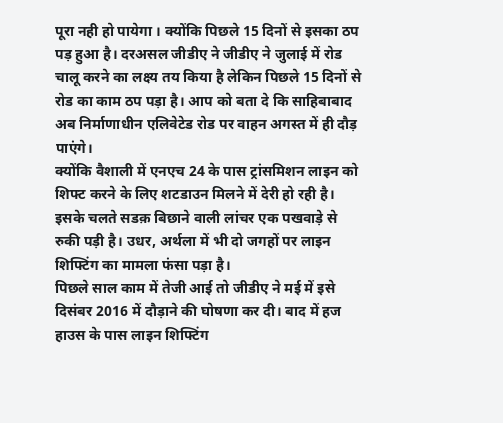पूरा नही हो पायेगा । क्योंकि पिछले 15 दिनों से इसका ठप पड़ हुआ है। दरअसल जीडीए ने जीडीए ने जुलाई में रोड चालू करने का लक्ष्य तय किया है लेकिन पिछले 15 दिनों से रोड का काम ठप पड़ा है। आप को बता दे कि साहिबाबाद अब निर्माणाधीन एलिवेटेड रोड पर वाहन अगस्त में ही दौड़ पाएंगे।
क्योंकि वैशाली में एनएच 24 के पास ट्रांसमिशन लाइन को शिफ्ट करने के लिए शटडाउन मिलने में देरी हो रही है।
इसके चलते सडक़ बिछाने वाली लांचर एक पखवाड़े से रुकी पड़ी है। उधर, अर्थला में भी दो जगहों पर लाइन शिफ्टिंग का मामला फंसा पड़ा है।
पिछले साल काम में तेजी आई तो जीडीए ने मई में इसे दिसंबर 2016 में दौड़ाने की घोषणा कर दी। बाद में हज हाउस के पास लाइन शिफ्टिंग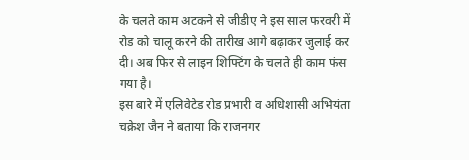के चलते काम अटकने से जीडीए ने इस साल फरवरी में रोड को चालू करने की तारीख आगे बढ़ाकर जुलाई कर दी। अब फिर से लाइन शिफ्टिंग के चलते ही काम फंस गया है।
इस बारे में एलिवेटेड रोड प्रभारी व अधिशासी अभियंता चक्रेश जैन ने बताया कि राजनगर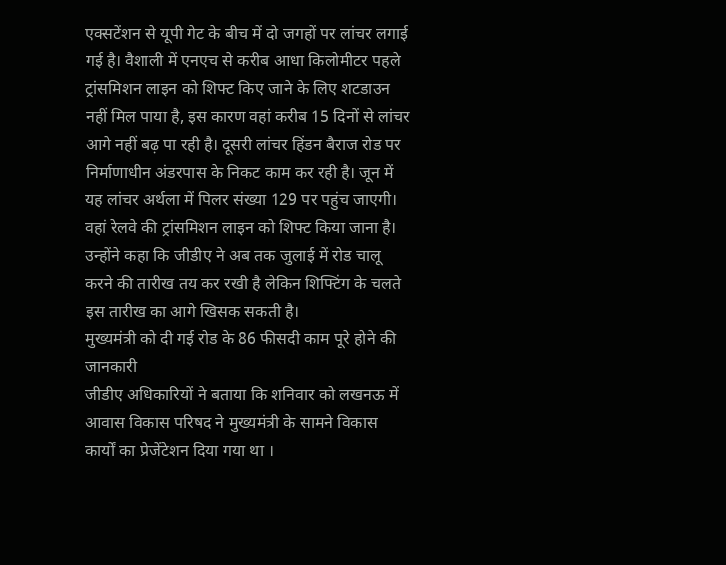एक्सटेंशन से यूपी गेट के बीच में दो जगहों पर लांचर लगाई गई है। वैशाली में एनएच से करीब आधा किलोमीटर पहले ट्रांसमिशन लाइन को शिफ्ट किए जाने के लिए शटडाउन नहीं मिल पाया है, इस कारण वहां करीब 15 दिनों से लांचर आगे नहीं बढ़ पा रही है। दूसरी लांचर हिंडन बैराज रोड पर निर्माणाधीन अंडरपास के निकट काम कर रही है। जून में यह लांचर अर्थला में पिलर संख्या 129 पर पहुंच जाएगी। वहां रेलवे की ट्रांसमिशन लाइन को शिफ्ट किया जाना है। उन्होंने कहा कि जीडीए ने अब तक जुलाई में रोड चालू करने की तारीख तय कर रखी है लेकिन शिफ्टिंग के चलते इस तारीख का आगे खिसक सकती है।
मुख्यमंत्री को दी गई रोड के 86 फीसदी काम पूरे होने की जानकारी
जीडीए अधिकारियों ने बताया कि शनिवार को लखनऊ में आवास विकास परिषद ने मुख्यमंत्री के सामने विकास कार्यों का प्रेजेंटेशन दिया गया था ।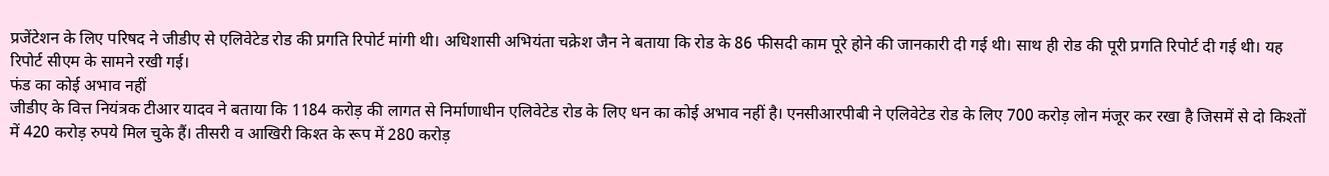प्रजेंटेशन के लिए परिषद ने जीडीए से एलिवेटेड रोड की प्रगति रिपोर्ट मांगी थी। अधिशासी अभियंता चक्रेश जैन ने बताया कि रोड के 86 फीसदी काम पूरे होने की जानकारी दी गई थी। साथ ही रोड की पूरी प्रगति रिपोर्ट दी गई थी। यह रिपोर्ट सीएम के सामने रखी गई।
फंड का कोई अभाव नहीं
जीडीए के वित्त नियंत्रक टीआर यादव ने बताया कि 1184 करोड़ की लागत से निर्माणाधीन एलिवेटेड रोड के लिए धन का कोई अभाव नहीं है। एनसीआरपीबी ने एलिवेटेड रोड के लिए 700 करोड़ लोन मंजूर कर रखा है जिसमें से दो किश्तों में 420 करोड़ रुपये मिल चुके हैं। तीसरी व आखिरी किश्त के रूप में 280 करोड़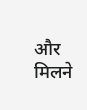और मिलने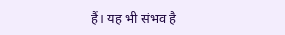हैं। यह भी संभव है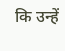कि उन्हें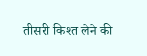तीसरी किश्त लेने की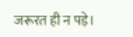जरूरत ही न पड़े।